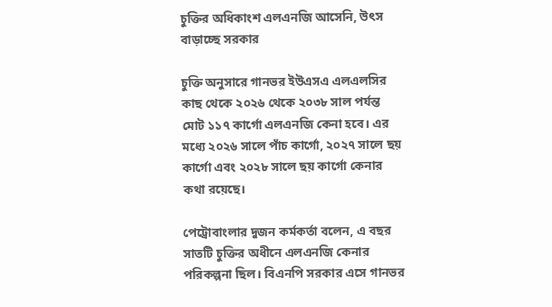চুক্তির অধিকাংশ এলএনজি আসেনি, উৎস বাড়াচ্ছে সরকার

চুক্তি অনুসারে গানভর ইউএসএ এলএলসির কাছ থেকে ২০২৬ থেকে ২০৩৮ সাল পর্যন্ত মোট ১১৭ কার্গো এলএনজি কেনা হবে। এর মধ্যে ২০২৬ সালে পাঁচ কার্গো, ২০২৭ সালে ছয় কার্গো এবং ২০২৮ সালে ছয় কার্গো কেনার কথা রয়েছে।

পেট্রোবাংলার দুজন কর্মকর্তা বলেন, এ বছর সাতটি চুক্তির অধীনে এলএনজি কেনার পরিকল্পনা ছিল। বিএনপি সরকার এসে গানভর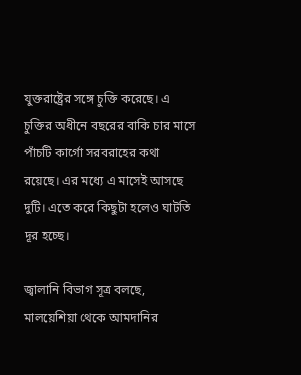যুক্তরাষ্ট্রের সঙ্গে চুক্তি করেছে। এ চুক্তির অধীনে বছরের বাকি চার মাসে পাঁচটি কার্গো সরবরাহের কথা রয়েছে। এর মধ্যে এ মাসেই আসছে দুটি। এতে করে কিছুটা হলেও ঘাটতি দূর হচ্ছে।

জ্বালানি বিভাগ সূত্র বলছে, মালয়েশিয়া থেকে আমদানির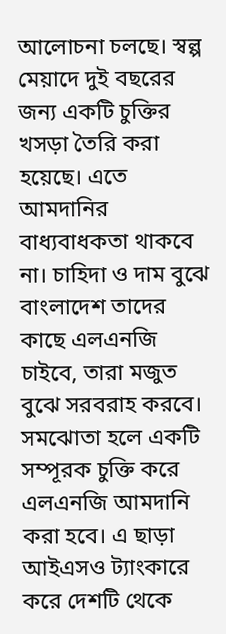আলোচনা চলছে। স্বল্প মেয়াদে দুই বছরের জন্য একটি চুক্তির খসড়া তৈরি করা হয়েছে। এতে আমদানির বাধ্যবাধকতা থাকবে না। চাহিদা ও দাম বুঝে বাংলাদেশ তাদের কাছে এলএনজি চাইবে, তারা মজুত বুঝে সরবরাহ করবে। সমঝোতা হলে একটি সম্পূরক চুক্তি করে এলএনজি আমদানি করা হবে। এ ছাড়া আইএসও ট্যাংকারে করে দেশটি থেকে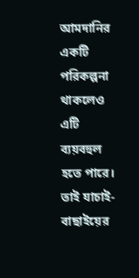আমদানির একটি পরিকল্পনা থাকলেও এটি ব্যয়বহুল হতে পারে। তাই যাচাই-বাছাইয়ের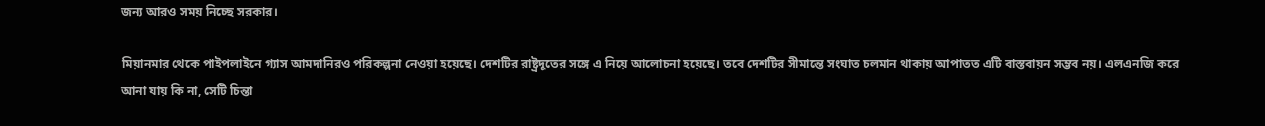জন্য আরও সময় নিচ্ছে সরকার।

মিয়ানমার থেকে পাইপলাইনে গ্যাস আমদানিরও পরিকল্পনা নেওয়া হয়েছে। দেশটির রাষ্ট্রদূতের সঙ্গে এ নিয়ে আলোচনা হয়েছে। তবে দেশটির সীমান্তে সংঘাত চলমান থাকায় আপাতত এটি বাস্তবায়ন সম্ভব নয়। এলএনজি করে আনা যায় কি না, সেটি চিন্তা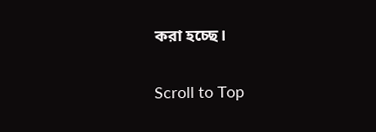করা হচ্ছে।

Scroll to Top